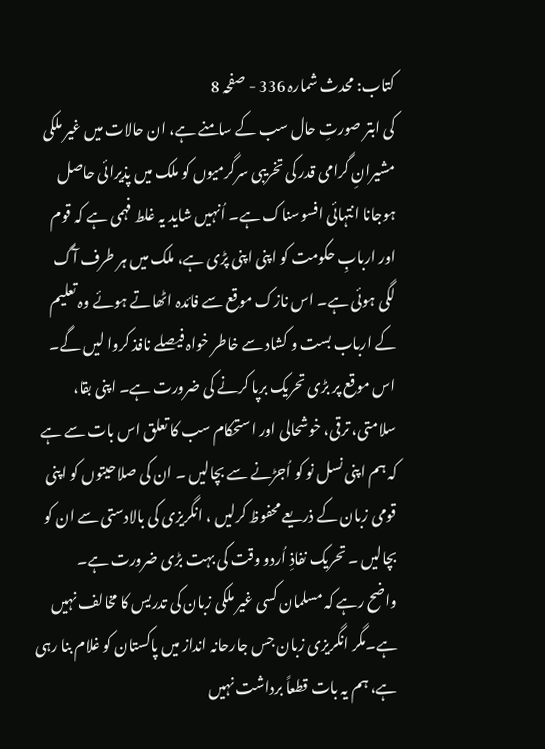کتاب: محدث شمارہ 336 - صفحہ 8
کی ابتر صورتِ حال سب کے سامنے ہے، ان حالات میں غیر ملکی مشیرانِ گرامی قدر کی تخریبی سرگرمیوں کو ملک میں پذیرائی حاصل ہوجانا انتہائی افسوسناک ہے۔ اُنہیں شاید یہ غلط فہمی ہے کہ قوم اور اربابِ حکومت کو اپنی اپنی پڑی ہے، ملک میں ہر طرف آگ لگی ہوئی ہے۔ اس نازک موقع سے فائدہ اٹھاتے ہوئے وہ تعلیم کے ارباب بست و کشاد سے خاطر خواہ فیصلے نافذ کروا لیں گے۔
اس موقع پر بڑی تحریک برپا کرنے کی ضرورت ہے۔ اپنی بقا، سلامتی، ترقی، خوشحالی اور استحکام سب کا تعلق اس بات سے ہے کہ ہم اپنی نسل نو کو اُجڑنے سے بچالیں ۔ ان کی صلاحیتوں کو اپنی قومی زبان کے ذریعے محفوظ کرلیں ، انگریزی کی بالادستی سے ان کو بچالیں ۔ تحریک نفاذِ اُردو وقت کی بہت بڑی ضرورت ہے۔
واضح رہے کہ مسلمان کسی غیر ملکی زبان کی تدریس کا مخالف نہیں ہے۔مگر انگریزی زبان جس جارحانہ انداز میں پاکستان کو غلام بنا رہی ہے، ہم یہ بات قطعاً برداشت نہیں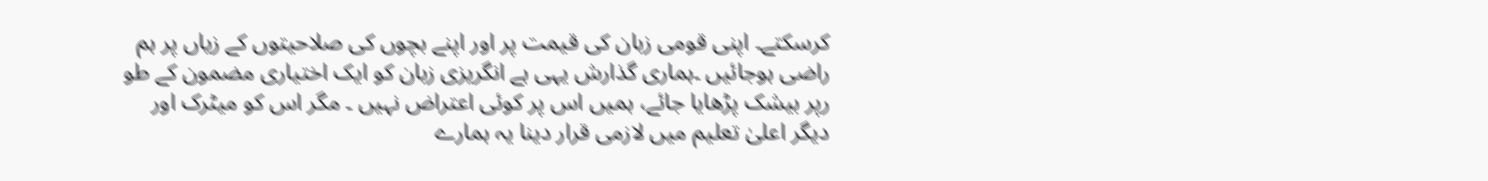کرسکتے۔ اپنی قومی زبان کی قیمت پر اور اپنے بچوں کی صلاحیتوں کے زیاں پر ہم راضی ہوجائیں ۔ہماری گذارش یہی ہے انگریزی زبان کو ایک اختیاری مضمون کے طو رپر بیشک پڑھایا جائے، ہمیں اس پر کوئی اعتراض نہیں ۔ مگر اس کو میٹرک اور دیگر اعلیٰ تعلیم میں لازمی قرار دینا یہ ہمارے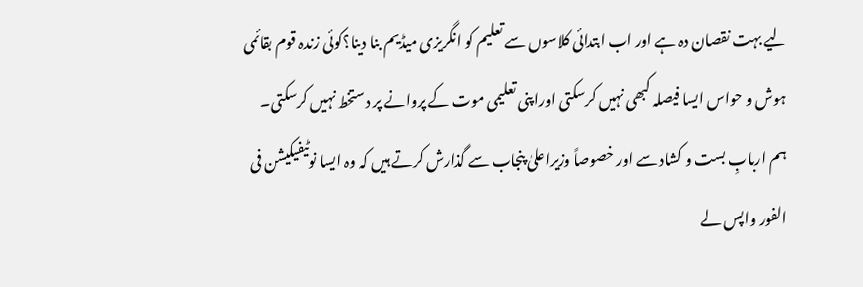لیے بہت نقصان دہ ہے اور اب ابتدائی کلاسوں سے تعلیم کو انگریزی میڈیم بنا دینا؟کوئی زندہ قوم بقائمی ہوش و حواس ایسا فیصلہ کبھی نہیں کرسکتی اوراپنی تعلیمی موت کے پروانے پر دستخط نہیں کرسکتی۔
ہم اربابِ بست و کشاد سے اور خصوصاً وزیراعلیٰ پنجاب سے گذارش کرتے ہیں کہ وہ ایسا نوٹیفیکیشن فی الفور واپس لے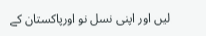لیں اور اپنی نسل نو اورپاکستان کے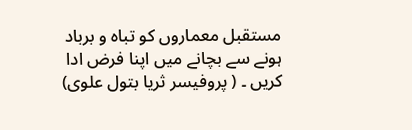مستقبل معماروں کو تباہ و برباد ہونے سے بچانے میں اپنا فرض ادا کریں ۔ ( پروفیسر ثریا بتول علوی)